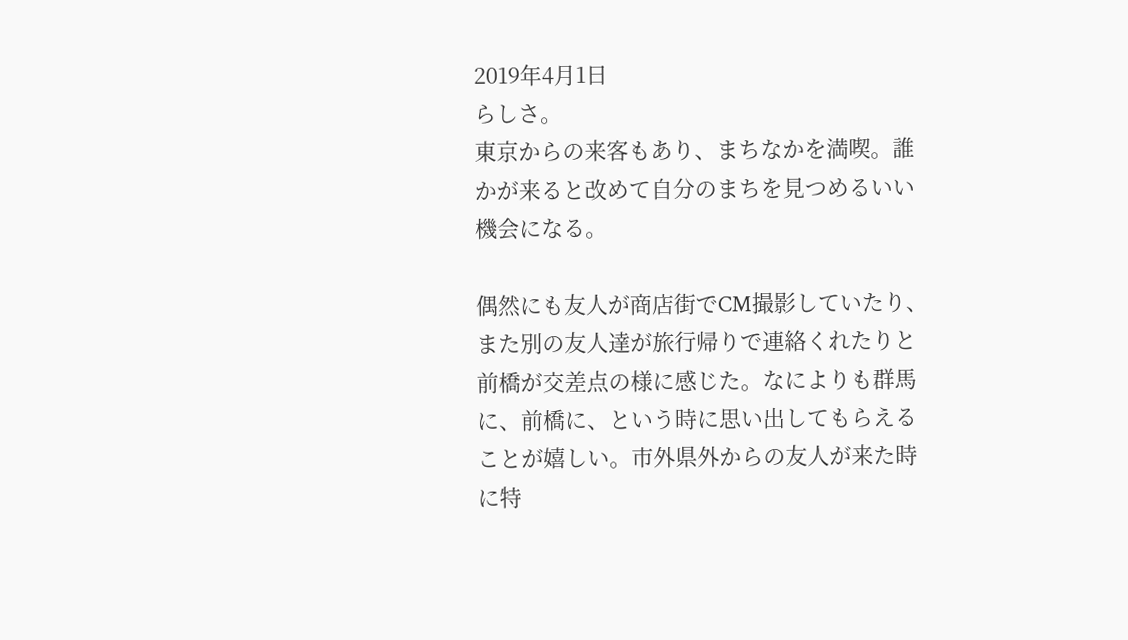2019年4月1日
らしさ。
東京からの来客もあり、まちなかを満喫。誰かが来ると改めて自分のまちを見つめるいい機会になる。

偶然にも友人が商店街でCM撮影していたり、また別の友人達が旅行帰りで連絡くれたりと前橋が交差点の様に感じた。なによりも群馬に、前橋に、という時に思い出してもらえることが嬉しい。市外県外からの友人が来た時に特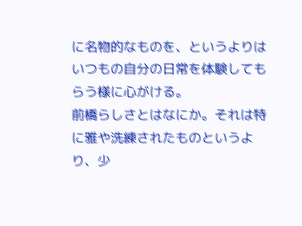に名物的なものを、というよりはいつもの自分の日常を体験してもらう様に心がける。
前橋らしさとはなにか。それは特に雅や洗練されたものというより、少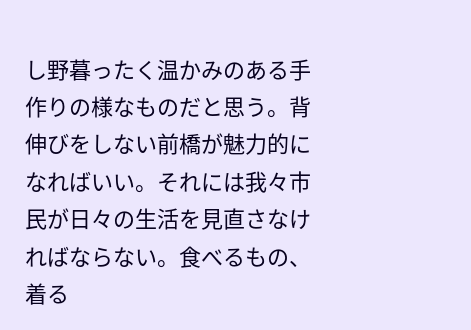し野暮ったく温かみのある手作りの様なものだと思う。背伸びをしない前橋が魅力的になればいい。それには我々市民が日々の生活を見直さなければならない。食べるもの、着る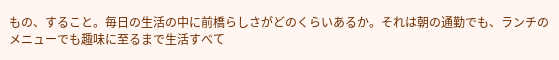もの、すること。毎日の生活の中に前橋らしさがどのくらいあるか。それは朝の通勤でも、ランチのメニューでも趣味に至るまで生活すべて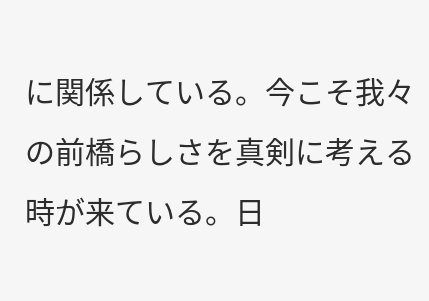に関係している。今こそ我々の前橋らしさを真剣に考える時が来ている。日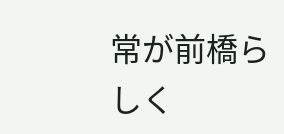常が前橋らしく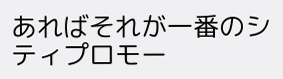あればそれが一番のシティプロモー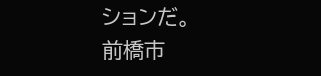ションだ。
前橋市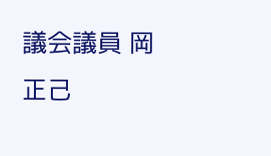議会議員 岡 正己